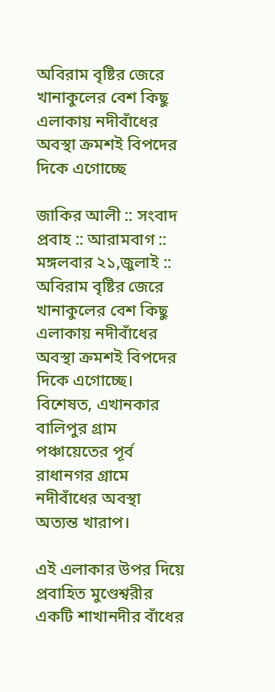অবিরাম বৃষ্টির জেরে খানাকুলের বেশ কিছু এলাকায় নদীবাঁধের অবস্থা ক্রমশই বিপদের দিকে এগোচ্ছে

জাকির আলী :: সংবাদ প্রবাহ :: আরামবাগ :: মঙ্গলবার ২১,জুলাই :: অবিরাম বৃষ্টির জেরে খানাকুলের বেশ কিছু এলাকায় নদীবাঁধের অবস্থা ক্রমশই বিপদের দিকে এগোচ্ছে। বিশেষত, এখানকার বালিপুর গ্রাম পঞ্চায়েতের পূর্ব রাধানগর গ্রামে নদীবাঁধের অবস্থা অত্যন্ত খারাপ।

এই এলাকার উপর দিয়ে প্রবাহিত মুণ্ডেশ্বরীর একটি শাখানদীর বাঁধের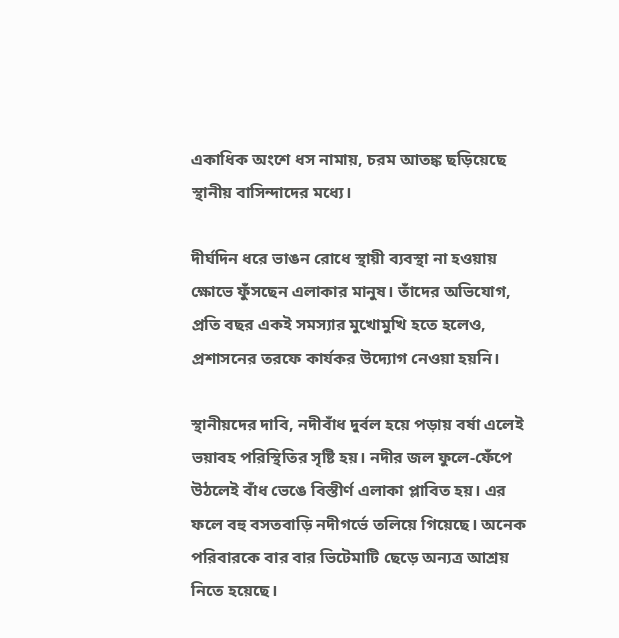একাধিক অংশে ধস নামায়, চরম আতঙ্ক ছড়িয়েছে স্থানীয় বাসিন্দাদের মধ্যে।

দীর্ঘদিন ধরে ভাঙন রোধে স্থায়ী ব্যবস্থা না হওয়ায় ক্ষোভে ফুঁসছেন এলাকার মানুষ। তাঁদের অভিযোগ, প্রতি বছর একই সমস্যার মুখোমুখি হতে হলেও, প্রশাসনের তরফে কার্যকর উদ্যোগ নেওয়া হয়নি।

স্থানীয়দের দাবি, নদীবাঁধ দুর্বল হয়ে পড়ায় বর্ষা এলেই ভয়াবহ পরিস্থিতির সৃষ্টি হয়। নদীর জল ফুলে-ফেঁপে উঠলেই বাঁধ ভেঙে বিস্তীর্ণ এলাকা প্লাবিত হয়। এর ফলে বহু বসতবাড়ি নদীগর্ভে তলিয়ে গিয়েছে। অনেক পরিবারকে বার বার ভিটেমাটি ছেড়ে অন্যত্র আশ্রয় নিতে হয়েছে।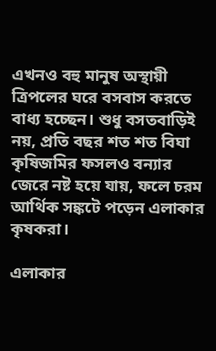এখনও বহু মানুষ অস্থায়ী ত্রিপলের ঘরে বসবাস করতে বাধ্য হচ্ছেন। শুধু বসতবাড়িই নয়, প্রতি বছর শত শত বিঘা কৃষিজমির ফসলও বন্যার জেরে নষ্ট হয়ে যায়, ফলে চরম আর্থিক সঙ্কটে পড়েন এলাকার কৃষকরা।

এলাকার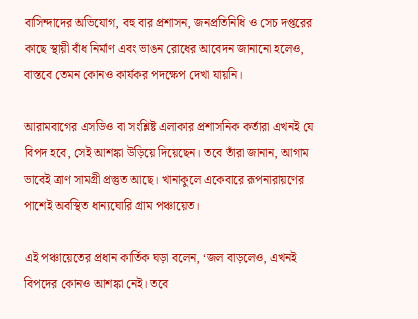বাসিন্দাদের অভিযোগ, বহু বার প্রশাসন, জনপ্রতিনিধি ও সেচ দপ্তরের কাছে স্থায়ী বাঁধ নির্মাণ এবং ভাঙন রোধের আবেদন জানানো হলেও, বাস্তবে তেমন কোনও কার্যকর পদক্ষেপ দেখা যায়নি।

আরামবাগের এসডিও বা সংশ্লিষ্ট এলাকার প্রশাসনিক কর্তারা এখনই যে বিপদ হবে, সেই আশঙ্কা উড়িয়ে দিয়েছেন। তবে তাঁরা জানান, আগাম ভাবেই ত্রাণ সামগ্রী প্রস্তুত আছে। খানাকুলে একেবারে রূপনারায়ণের পাশেই অবস্থিত ধান্যঘোরি গ্রাম পঞ্চায়েত।

এই পঞ্চায়েতের প্রধান কার্তিক ঘড়া বলেন, ‘জল বাড়লেও, এখনই বিপদের কোনও আশঙ্কা নেই। তবে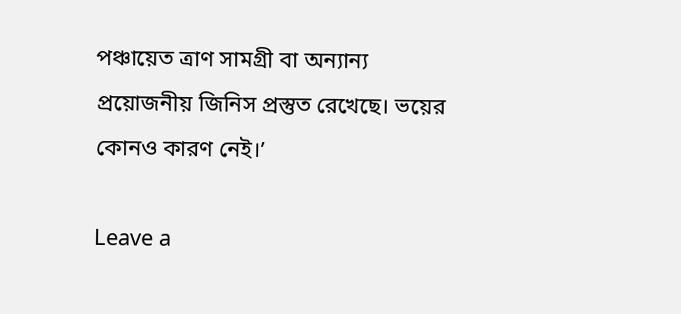পঞ্চায়েত ত্রাণ সামগ্রী বা অন্যান্য প্রয়োজনীয় জিনিস প্রস্তুত রেখেছে। ভয়ের কোনও কারণ নেই।’

Leave a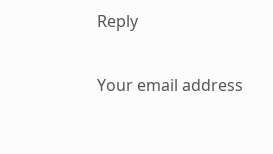Reply

Your email address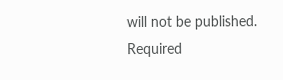will not be published. Required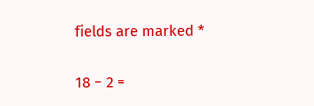fields are marked *

18 − 2 =